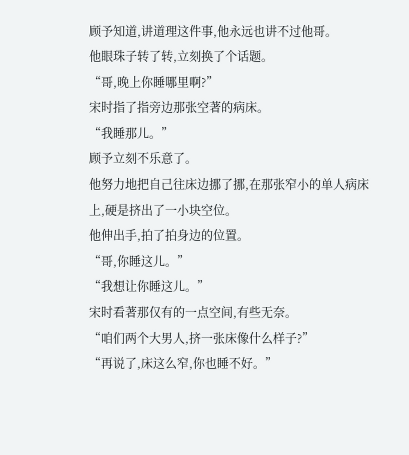顾予知道,讲道理这件事,他永远也讲不过他哥。
他眼珠子转了转,立刻换了个话题。
“哥,晚上你睡哪里啊?”
宋时指了指旁边那张空著的病床。
“我睡那儿。”
顾予立刻不乐意了。
他努力地把自己往床边挪了挪,在那张窄小的单人病床上,硬是挤出了一小块空位。
他伸出手,拍了拍身边的位置。
“哥,你睡这儿。”
“我想让你睡这儿。”
宋时看著那仅有的一点空间,有些无奈。
“咱们两个大男人,挤一张床像什么样子?”
“再说了,床这么窄,你也睡不好。”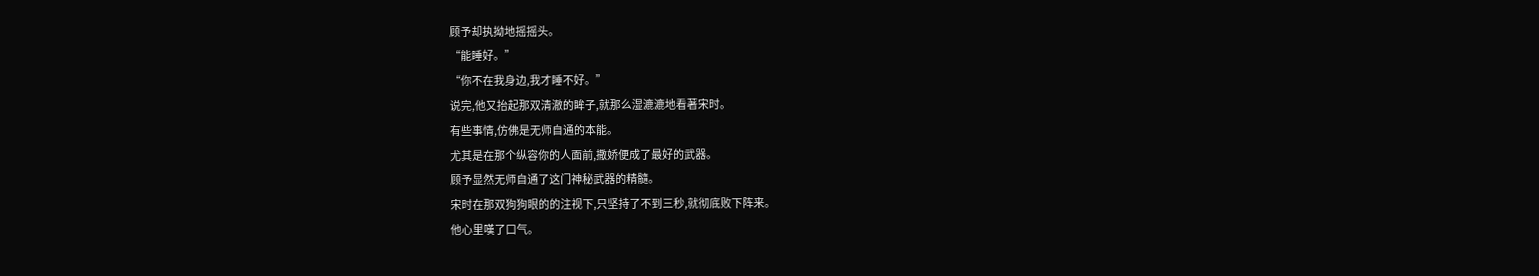顾予却执拗地摇摇头。
“能睡好。”
“你不在我身边,我才睡不好。”
说完,他又抬起那双清澈的眸子,就那么湿漉漉地看著宋时。
有些事情,仿佛是无师自通的本能。
尤其是在那个纵容你的人面前,撒娇便成了最好的武器。
顾予显然无师自通了这门神秘武器的精髓。
宋时在那双狗狗眼的的注视下,只坚持了不到三秒,就彻底败下阵来。
他心里嘆了口气。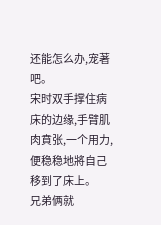还能怎么办,宠著吧。
宋时双手撑住病床的边缘,手臂肌肉賁张,一个用力,便稳稳地將自己移到了床上。
兄弟俩就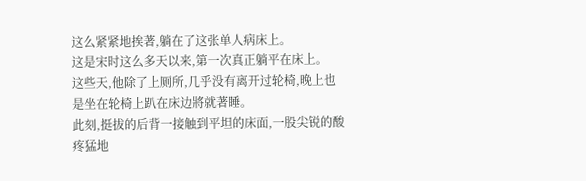这么紧紧地挨著,躺在了这张单人病床上。
这是宋时这么多天以来,第一次真正躺平在床上。
这些天,他除了上厕所,几乎没有离开过轮椅,晚上也是坐在轮椅上趴在床边將就著睡。
此刻,挺拔的后背一接触到平坦的床面,一股尖锐的酸疼猛地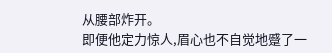从腰部炸开。
即便他定力惊人,眉心也不自觉地蹙了一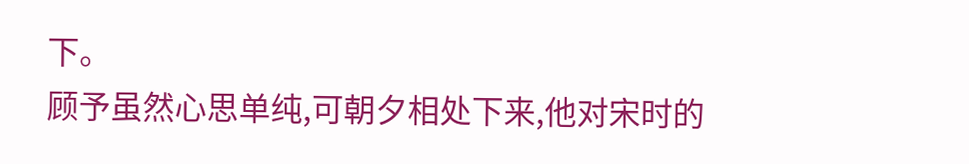下。
顾予虽然心思单纯,可朝夕相处下来,他对宋时的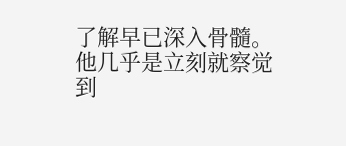了解早已深入骨髓。
他几乎是立刻就察觉到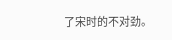了宋时的不对劲。